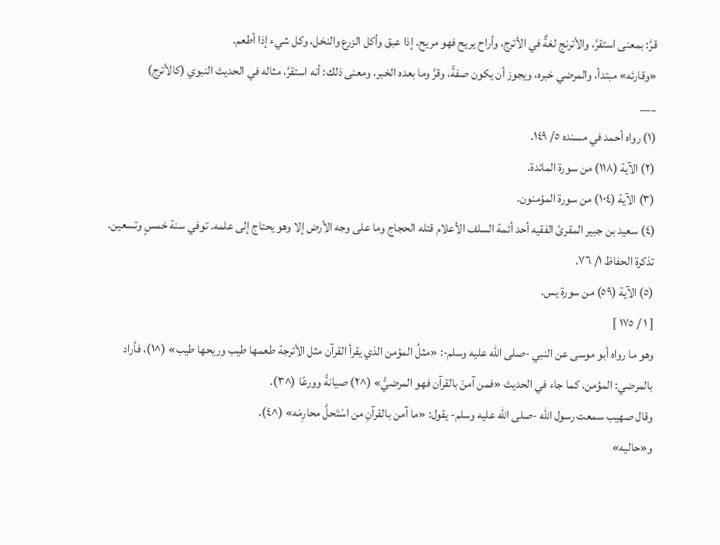قرَّ: بمعنى استقرَّ، والأترنج لغةٌ في الأترج، وأراح يريح فهو مريح. إذا عبق وأكل الزرع والنخل، وكل شيء إذا أطعم.
«وقارئه» مبتدأ، والمرضي خبره، ويجوز أن يكون صفةً، وقرَّ وما بعده الخبر، ومعنى ذلك: أنه استقرَّ، مثاله في الحديث النبوي (كالأترج)
___
(١) رواه أحمد في مسنده ٥/ ١٤٩.
(٢) الآية (١١٨) من سورة المائدة.
(٣) الآية (١٠٤) من سورة المؤمنون.
(٤) سعيد بن جبير المقرئ الفقيه أحد أئمة السلف الأعلام قتله الحجاج وما على وجه الأرض إلا وهو يحتاج إلى علمه. توفي سنة خمسٍ وتسعين. تذكرة الحفاظ ١/ ٧٦.
(٥) الآية (٥٩) من سورة يس.
[ ١ / ١٧٥ ]
وهو ما رواه أبو موسى عن النبي -صلى الله عليه وسلم-: «مثلُ المؤمن الذي يقرأ القرآن مثل الأترجة طعمها طيب وريحها طيب» (^١)، فأراد بالمرضي: المؤمن. كما جاء في الحديث «فمن آمنَ بالقرآن فهو المرضيُّ» (^٢) صيانةً وورعًا (^٣).
وقال صهيب سمعت رسول الله -صلى الله عليه وسلم- يقول: «ما آمن بالقرآنِ من اسْتَحلَّ محارِمَه» (^٤).
و«حاليه»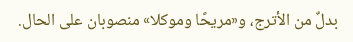بدلٌ من الأترج، و«مريحًا وموكلا» منصوبان على الحال.